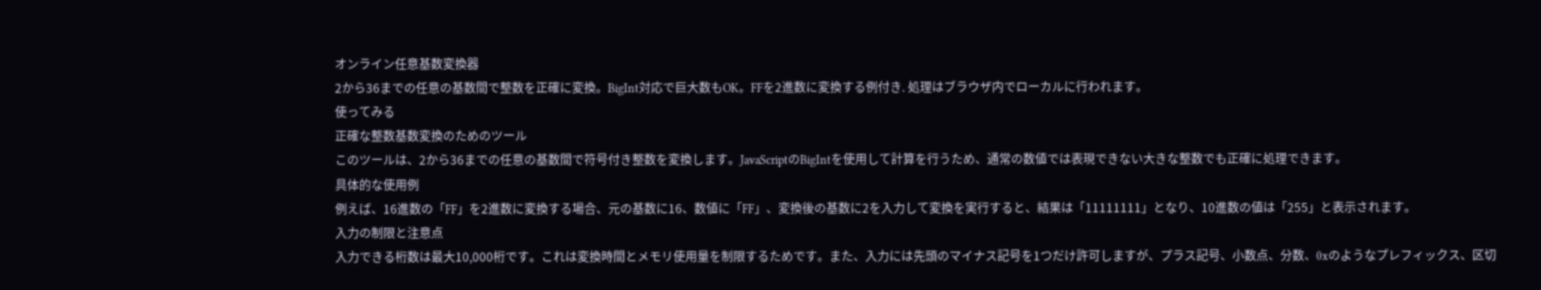オンライン任意基数変換器
2から36までの任意の基数間で整数を正確に変換。BigInt対応で巨大数もOK。FFを2進数に変換する例付き. 処理はブラウザ内でローカルに行われます。
使ってみる
正確な整数基数変換のためのツール
このツールは、2から36までの任意の基数間で符号付き整数を変換します。JavaScriptのBigIntを使用して計算を行うため、通常の数値では表現できない大きな整数でも正確に処理できます。
具体的な使用例
例えば、16進数の「FF」を2進数に変換する場合、元の基数に16、数値に「FF」、変換後の基数に2を入力して変換を実行すると、結果は「11111111」となり、10進数の値は「255」と表示されます。
入力の制限と注意点
入力できる桁数は最大10,000桁です。これは変換時間とメモリ使用量を制限するためです。また、入力には先頭のマイナス記号を1つだけ許可しますが、プラス記号、小数点、分数、0xのようなプレフィックス、区切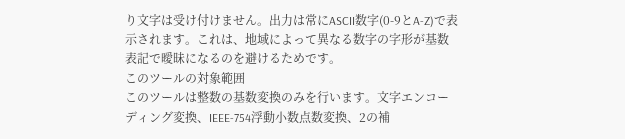り文字は受け付けません。出力は常にASCII数字(0-9とA-Z)で表示されます。これは、地域によって異なる数字の字形が基数表記で曖昧になるのを避けるためです。
このツールの対象範囲
このツールは整数の基数変換のみを行います。文字エンコーディング変換、IEEE-754浮動小数点数変換、2の補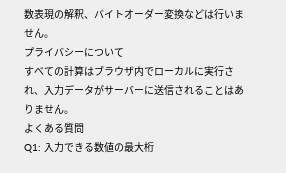数表現の解釈、バイトオーダー変換などは行いません。
プライバシーについて
すべての計算はブラウザ内でローカルに実行され、入力データがサーバーに送信されることはありません。
よくある質問
Q1: 入力できる数値の最大桁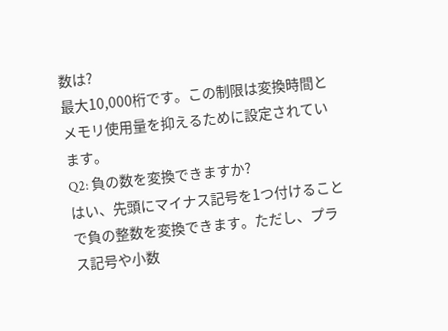数は?
最大10,000桁です。この制限は変換時間とメモリ使用量を抑えるために設定されています。
Q2: 負の数を変換できますか?
はい、先頭にマイナス記号を1つ付けることで負の整数を変換できます。ただし、プラス記号や小数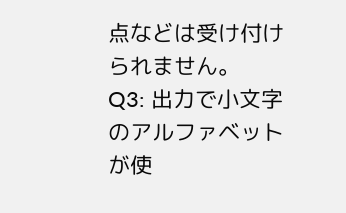点などは受け付けられません。
Q3: 出力で小文字のアルファベットが使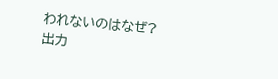われないのはなぜ?
出力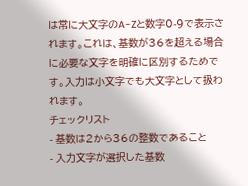は常に大文字のA-Zと数字0-9で表示されます。これは、基数が36を超える場合に必要な文字を明確に区別するためです。入力は小文字でも大文字として扱われます。
チェックリスト
- 基数は2から36の整数であること
- 入力文字が選択した基数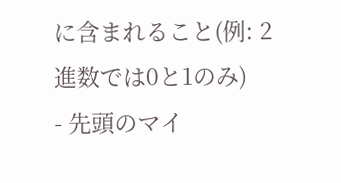に含まれること(例: 2進数では0と1のみ)
- 先頭のマイ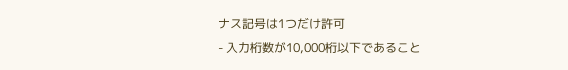ナス記号は1つだけ許可
- 入力桁数が10,000桁以下であること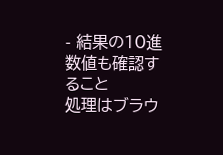- 結果の10進数値も確認すること
処理はブラウ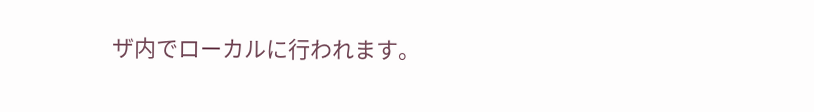ザ内でローカルに行われます。